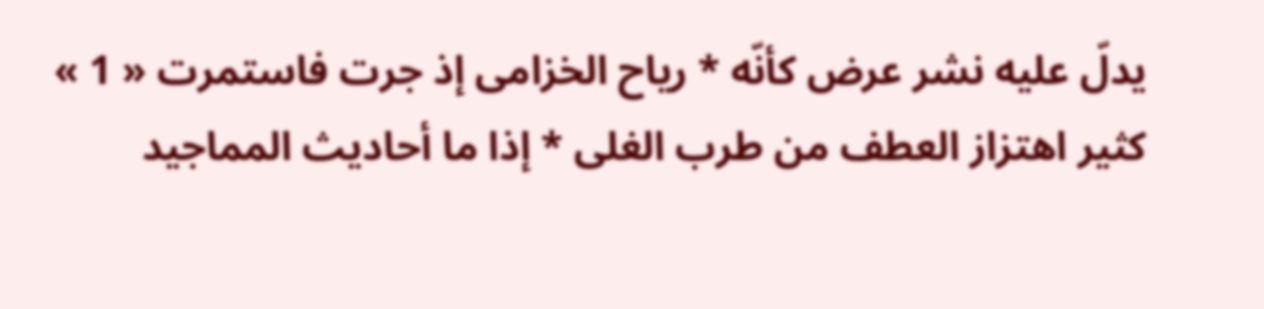يدلّ عليه نشر عرض كأنّه * رياح الخزامى إذ جرت فاستمرت « 1 »
كثير اهتزاز العطف من طرب الغلى * إذا ما أحاديث المماجيد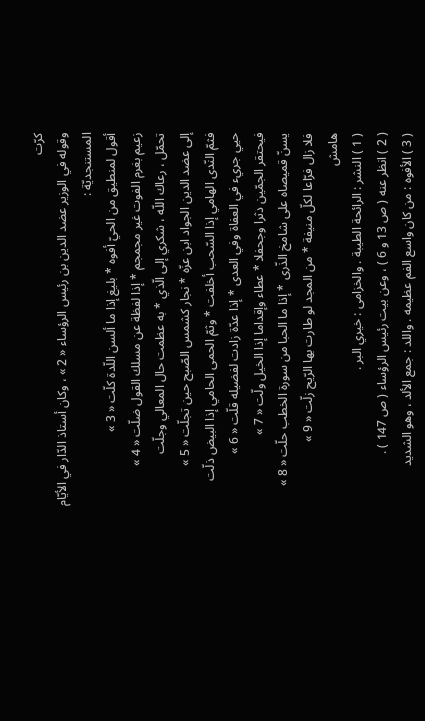كرّت
وقوله في الوزير عضد الدين بن رئيس الرؤساء « 2 » ، وكان أستاذ الدّار في الأيّام المستنجديّة :
أقول لمنطيق من الحيّ أفوه * بليغ إذا ما ألسن اللّدة كلّت « 3 »
زعيم بغرم الفوت غير مجمجم * إذا لفظة عن مسلك القول ضلّت « 4 »
تحمّل ، رعاك اللّه ، شكري إلى الّذي * به عظمت حال المعالي وجلّت
إلى عضد الدين الجواد ابن عزّه * نجار كشمس الصّبح حين تجلّت « 5 »
فثمّ النّدى الهامي إذا السّحب أخلفت * وثمّ الحمى الحامي إذا البيض ذلّت
حيي جريء في العفاة وفي العدى * إذا عدّة زادت لفضيله قلّت « 6 »
فيحتقر الجمّين دثرا وجحفلا * عطاء وإقداما إذا الخيل ولّت « 7 »
يسنّ قميصاه على شامخ الذّرى * إذا ما الحبا من سورة الخطب حلّت « 8 »
فلا زال فرّاعا لكلّ منيفة * من المجد لو طارت بها الرّيح زلّت « 9 »
هامش
( 1 ) النشر : الرائحة الطيبة . والخزامى : خيري البر .
( 2 ) انظر عنه ( ص 13 و 6 ) ، وعن بيت رئيس الرؤساء ( ص 147 ) .
( 3 ) الأفوه : من كان واسع الفم عظيمه . واللد : جمع الألد ، وهو الشديد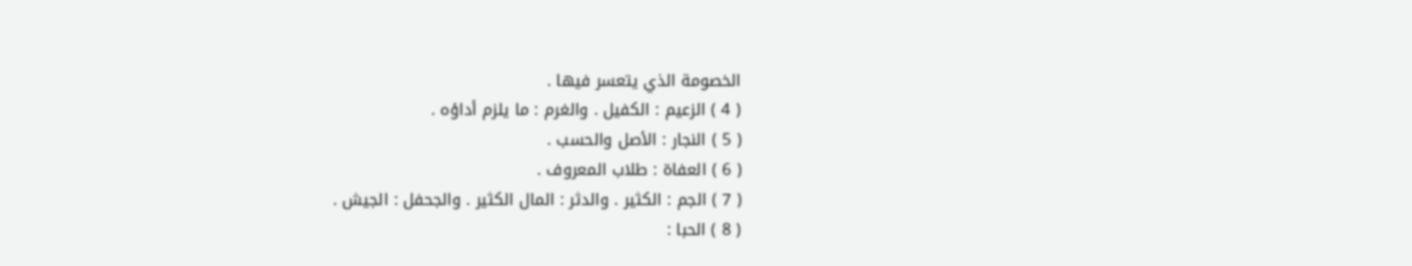الخصومة الذي يتعسر فيها .
( 4 ) الزعيم : الكفيل . والغرم : ما يلزم أداؤه .
( 5 ) النجار : الأصل والحسب .
( 6 ) العفاة : طلاب المعروف .
( 7 ) الجم : الكثير . والدثر : المال الكثير . والجحفل : الجيش .
( 8 ) الحبا :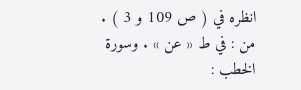انظره في ( ص 109 و 3 ) . من : في ط « عن » . وسورة الخطب :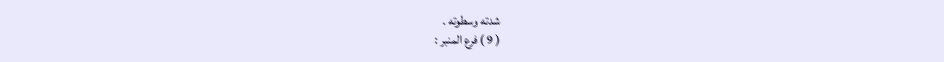شدته وسطوته .
( 9 ) فرع المنبر :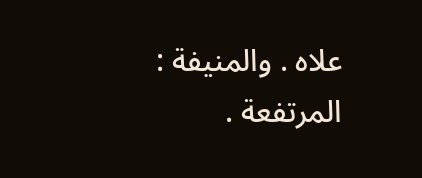علاه . والمنيفة : المرتفعة .